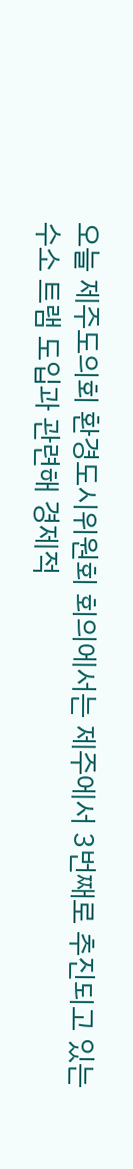오늘 제주도의회 환경도시위원회 회의에서는 제주에서 3번째로 추진되고 있는 수소 트램 도입과 관련해 경제적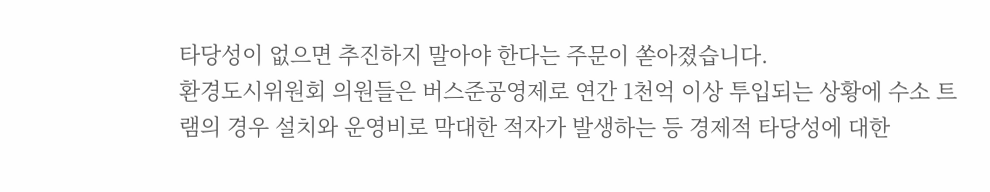타당성이 없으면 추진하지 말아야 한다는 주문이 쏟아졌습니다.
환경도시위원회 의원들은 버스준공영제로 연간 1천억 이상 투입되는 상황에 수소 트램의 경우 설치와 운영비로 막대한 적자가 발생하는 등 경제적 타당성에 대한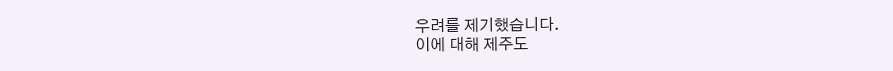우려를 제기했습니다.
이에 대해 제주도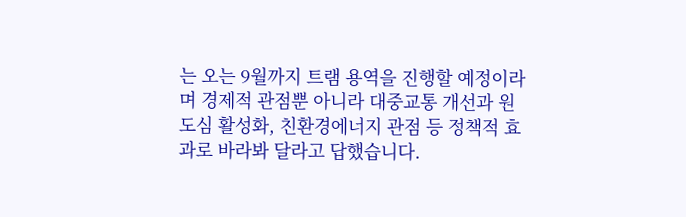는 오는 9월까지 트램 용역을 진행할 예정이라며 경제적 관점뿐 아니라 대중교통 개선과 원도심 활성화, 친환경에너지 관점 등 정책적 효과로 바라봐 달라고 답했습니다.